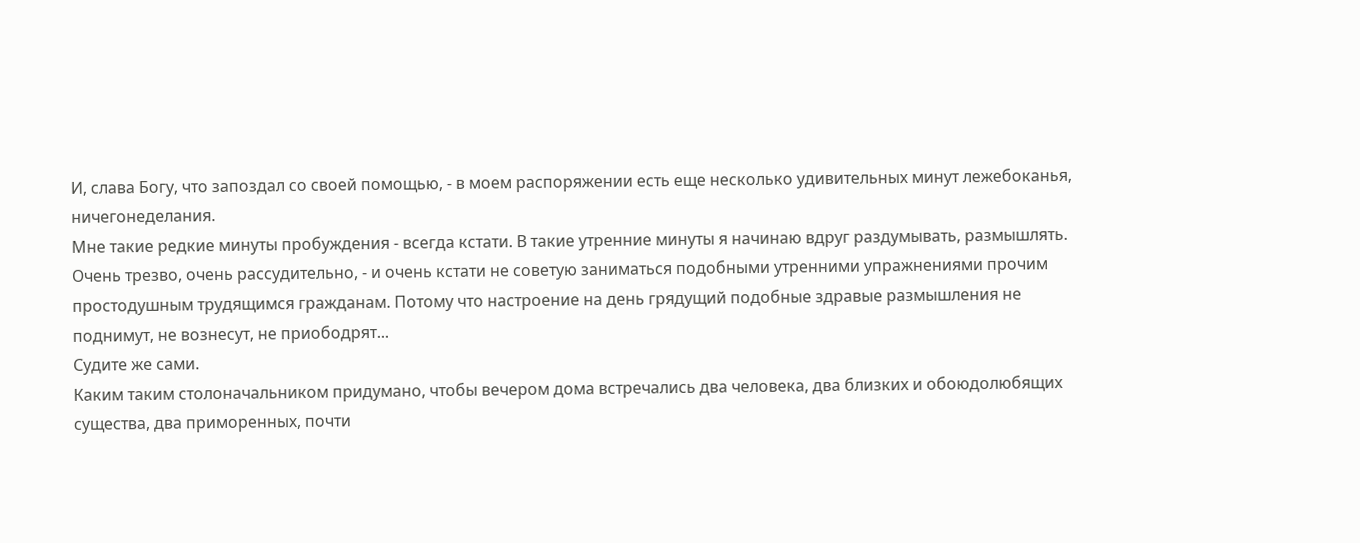И, слава Богу, что запоздал со своей помощью, - в моем распоряжении есть еще несколько удивительных минут лежебоканья, ничегонеделания.
Мне такие редкие минуты пробуждения - всегда кстати. В такие утренние минуты я начинаю вдруг раздумывать, размышлять.
Очень трезво, очень рассудительно, - и очень кстати не советую заниматься подобными утренними упражнениями прочим простодушным трудящимся гражданам. Потому что настроение на день грядущий подобные здравые размышления не поднимут, не вознесут, не приободрят...
Судите же сами.
Каким таким столоначальником придумано, чтобы вечером дома встречались два человека, два близких и обоюдолюбящих существа, два приморенных, почти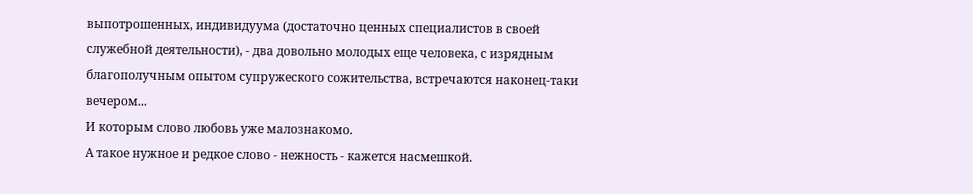выпотрошенных, индивидуума (достаточно ценных специалистов в своей служебной деятельности), - два довольно молодых еще человека, с изрядным благополучным опытом супружеского сожительства, встречаются наконец-таки вечером...
И которым слово любовь уже малознакомо.
А такое нужное и редкое слово - нежность - кажется насмешкой.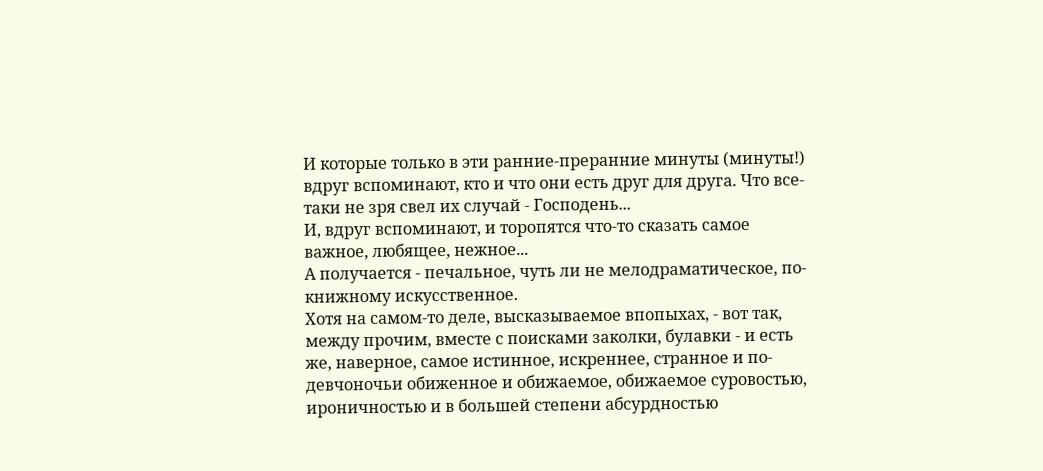И которые только в эти ранние-преранние минуты (минуты!) вдруг вспоминают, кто и что они есть друг для друга. Что все-таки не зря свел их случай - Господень...
И, вдруг вспоминают, и торопятся что-то сказать самое важное, любящее, нежное...
А получается - печальное, чуть ли не мелодраматическое, по-книжному искусственное.
Хотя на самом-то деле, высказываемое впопыхах, - вот так, между прочим, вместе с поисками заколки, булавки - и есть же, наверное, самое истинное, искреннее, странное и по-девчоночьи обиженное и обижаемое, обижаемое суровостью, ироничностью и в большей степени абсурдностью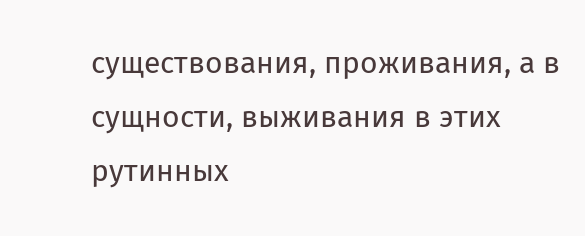существования, проживания, а в сущности, выживания в этих рутинных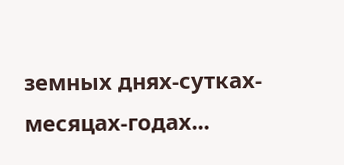земных днях-сутках-месяцах-годах...